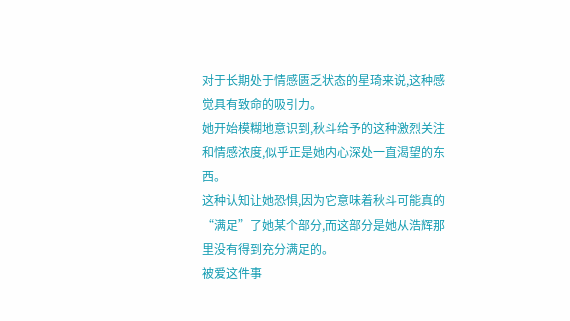对于长期处于情感匮乏状态的星琦来说,这种感觉具有致命的吸引力。
她开始模糊地意识到,秋斗给予的这种激烈关注和情感浓度,似乎正是她内心深处一直渴望的东西。
这种认知让她恐惧,因为它意味着秋斗可能真的“满足”了她某个部分,而这部分是她从浩辉那里没有得到充分满足的。
被爱这件事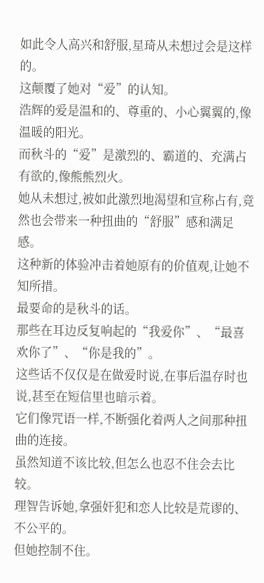如此令人高兴和舒服,星琦从未想过会是这样的。
这颠覆了她对“爱”的认知。
浩辉的爱是温和的、尊重的、小心翼翼的,像温暖的阳光。
而秋斗的“爱”是激烈的、霸道的、充满占有欲的,像熊熊烈火。
她从未想过,被如此激烈地渴望和宣称占有,竟然也会带来一种扭曲的“舒服”感和满足感。
这种新的体验冲击着她原有的价值观,让她不知所措。
最要命的是秋斗的话。
那些在耳边反复响起的“我爱你”、“最喜欢你了”、“你是我的”。
这些话不仅仅是在做爱时说,在事后温存时也说,甚至在短信里也暗示着。
它们像咒语一样,不断强化着两人之间那种扭曲的连接。
虽然知道不该比较,但怎么也忍不住会去比较。
理智告诉她,拿强奸犯和恋人比较是荒谬的、不公平的。
但她控制不住。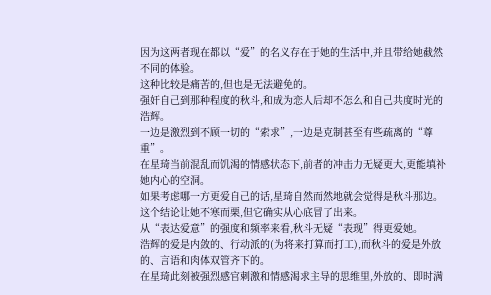因为这两者现在都以“爱”的名义存在于她的生活中,并且带给她截然不同的体验。
这种比较是痛苦的,但也是无法避免的。
强奸自己到那种程度的秋斗,和成为恋人后却不怎么和自己共度时光的浩辉。
一边是激烈到不顾一切的“索求”,一边是克制甚至有些疏离的“尊重”。
在星琦当前混乱而饥渴的情感状态下,前者的冲击力无疑更大,更能填补她内心的空洞。
如果考虑哪一方更爱自己的话,星琦自然而然地就会觉得是秋斗那边。
这个结论让她不寒而栗,但它确实从心底冒了出来。
从“表达爱意”的强度和频率来看,秋斗无疑“表现”得更爱她。
浩辉的爱是内敛的、行动派的(为将来打算而打工),而秋斗的爱是外放的、言语和肉体双管齐下的。
在星琦此刻被强烈感官刺激和情感渴求主导的思维里,外放的、即时满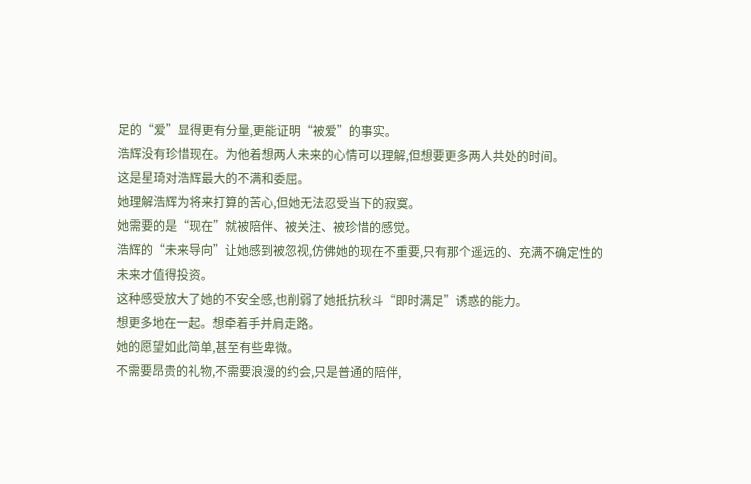足的“爱”显得更有分量,更能证明“被爱”的事实。
浩辉没有珍惜现在。为他着想两人未来的心情可以理解,但想要更多两人共处的时间。
这是星琦对浩辉最大的不满和委屈。
她理解浩辉为将来打算的苦心,但她无法忍受当下的寂寞。
她需要的是“现在”就被陪伴、被关注、被珍惜的感觉。
浩辉的“未来导向”让她感到被忽视,仿佛她的现在不重要,只有那个遥远的、充满不确定性的未来才值得投资。
这种感受放大了她的不安全感,也削弱了她抵抗秋斗“即时满足”诱惑的能力。
想更多地在一起。想牵着手并肩走路。
她的愿望如此简单,甚至有些卑微。
不需要昂贵的礼物,不需要浪漫的约会,只是普通的陪伴,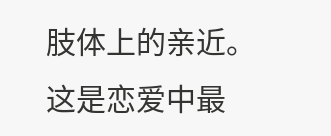肢体上的亲近。
这是恋爱中最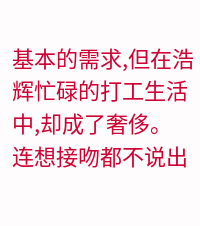基本的需求,但在浩辉忙碌的打工生活中,却成了奢侈。
连想接吻都不说出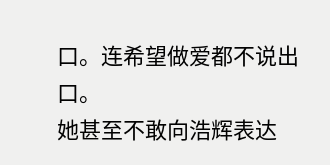口。连希望做爱都不说出口。
她甚至不敢向浩辉表达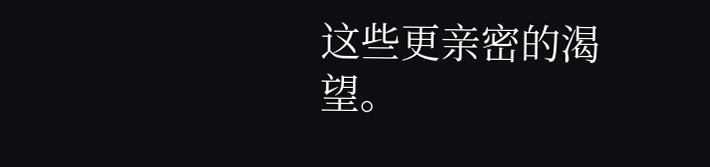这些更亲密的渴望。